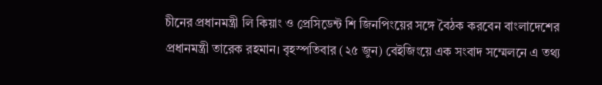চীনের প্রধানমন্ত্রী লি কিয়াং ও প্রেসিডেন্ট শি জিনপিংয়ের সঙ্গে বৈঠক করবেন বাংলাদেশের প্রধানমন্ত্রী তারেক রহমান। বৃহস্পতিবার (২৫ জুন) বেইজিংয়ে এক সংবাদ সম্মেলনে এ তথ্য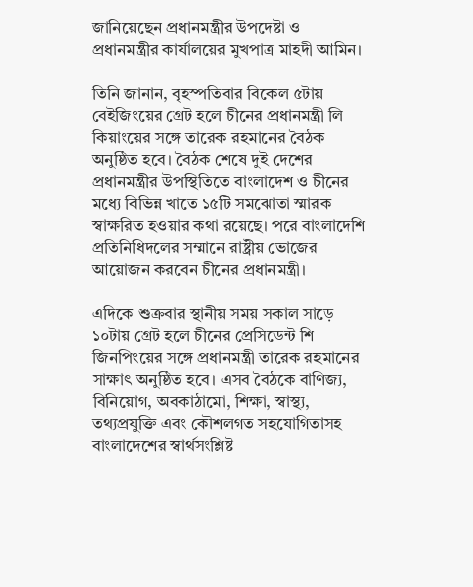জানিয়েছেন প্রধানমন্ত্রীর উপদেষ্টা ও প্রধানমন্ত্রীর কার্যালয়ের মুখপাত্র মাহদী আমিন।

তিনি জানান, বৃহস্পতিবার বিকেল ৫টায় বেইজিংয়ের গ্রেট হলে চীনের প্রধানমন্ত্রী লি কিয়াংয়ের সঙ্গে তারেক রহমানের বৈঠক অনুষ্ঠিত হবে। বৈঠক শেষে দুই দেশের প্রধানমন্ত্রীর উপস্থিতিতে বাংলাদেশ ও চীনের মধ্যে বিভিন্ন খাতে ১৫টি সমঝোতা স্মারক স্বাক্ষরিত হওয়ার কথা রয়েছে। পরে বাংলাদেশি প্রতিনিধিদলের সম্মানে রাষ্ট্রীয় ভোজের আয়োজন করবেন চীনের প্রধানমন্ত্রী।

এদিকে শুক্রবার স্থানীয় সময় সকাল সাড়ে ১০টায় গ্রেট হলে চীনের প্রেসিডেন্ট শি জিনপিংয়ের সঙ্গে প্রধানমন্ত্রী তারেক রহমানের সাক্ষাৎ অনুষ্ঠিত হবে। এসব বৈঠকে বাণিজ্য, বিনিয়োগ, অবকাঠামো, শিক্ষা, স্বাস্থ্য, তথ্যপ্রযুক্তি এবং কৌশলগত সহযোগিতাসহ বাংলাদেশের স্বার্থসংশ্লিষ্ট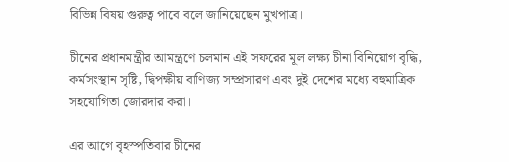বিভিন্ন বিষয় গুরুত্ব পাবে বলে জানিয়েছেন মুখপাত্র।

চীনের প্রধানমন্ত্রীর আমন্ত্রণে চলমান এই সফরের মূল লক্ষ্য চীনা বিনিয়োগ বৃদ্ধি, কর্মসংস্থান সৃষ্টি, দ্বিপক্ষীয় বাণিজ্য সম্প্রসারণ এবং দুই দেশের মধ্যে বহুমাত্রিক সহযোগিতা জোরদার করা।

এর আগে বৃহস্পতিবার চীনের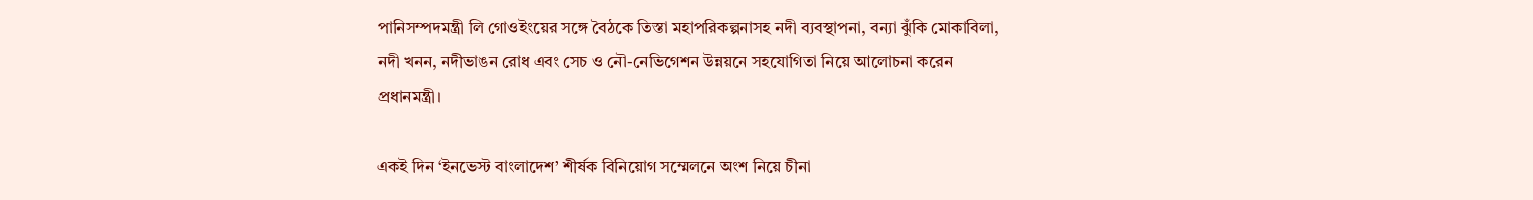পানিসম্পদমন্ত্রী লি গোওইংয়ের সঙ্গে বৈঠকে তিস্তা মহাপরিকল্পনাসহ নদী ব্যবস্থাপনা, বন্যা ঝুঁকি মোকাবিলা, নদী খনন, নদীভাঙন রোধ এবং সেচ ও নৌ-নেভিগেশন উন্নয়নে সহযোগিতা নিয়ে আলোচনা করেন প্রধানমন্ত্রী।

একই দিন ‘ইনভেস্ট বাংলাদেশ’ শীর্ষক বিনিয়োগ সম্মেলনে অংশ নিয়ে চীনা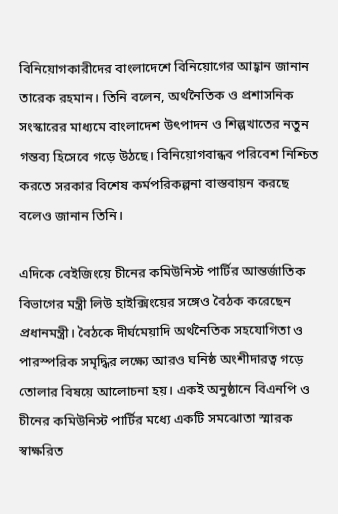বিনিয়োগকারীদের বাংলাদেশে বিনিয়োগের আহ্বান জানান তারেক রহমান। তিনি বলেন, অর্থনৈতিক ও প্রশাসনিক সংস্কারের মাধ্যমে বাংলাদেশ উৎপাদন ও শিল্পখাতের নতুন গন্তব্য হিসেবে গড়ে উঠছে। বিনিয়োগবান্ধব পরিবেশ নিশ্চিত করতে সরকার বিশেষ কর্মপরিকল্পনা বাস্তবায়ন করছে বলেও জানান তিনি।

এদিকে বেইজিংয়ে চীনের কমিউনিস্ট পার্টির আন্তর্জাতিক বিভাগের মন্ত্রী লিউ হাইক্সিংয়ের সঙ্গেও বৈঠক করেছেন প্রধানমন্ত্রী। বৈঠকে দীর্ঘমেয়াদি অর্থনৈতিক সহযোগিতা ও পারস্পরিক সমৃদ্ধির লক্ষ্যে আরও ঘনিষ্ঠ অংশীদারত্ব গড়ে তোলার বিষয়ে আলোচনা হয়। একই অনুষ্ঠানে বিএনপি ও চীনের কমিউনিস্ট পার্টির মধ্যে একটি সমঝোতা স্মারক স্বাক্ষরিত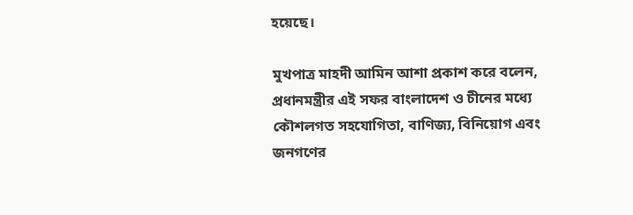হয়েছে।

মুখপাত্র মাহদী আমিন আশা প্রকাশ করে বলেন, প্রধানমন্ত্রীর এই সফর বাংলাদেশ ও চীনের মধ্যে কৌশলগত সহযোগিতা, বাণিজ্য, বিনিয়োগ এবং জনগণের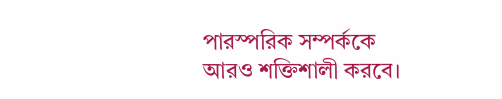পারস্পরিক সম্পর্ককে আরও শক্তিশালী করবে।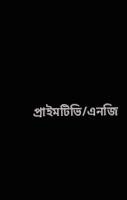প্রাইমটিভি/এনজি